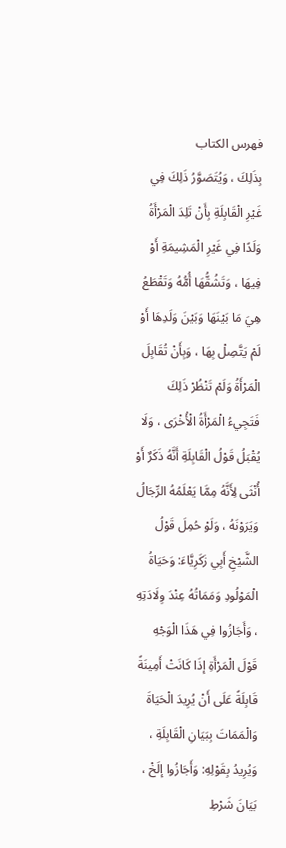فهرس الكتاب
بِذَلِكَ ، وَيُتَصَوَّرُ ذَلِكَ فِي غَيْرِ الْقَابِلَةِ بِأَنْ تَلِدَ الْمَرْأَةُ وَلَدًا فِي غَيْرِ الْمَشِيمَةِ أَوْ فِيهَا ، وَتَشُقُّهَا أُمُّهُ وَتَقْطَعُ هِيَ مَا بَيْنَهَا وَبَيْنَ وَلَدِهَا أَوْ لَمْ يَتَّصِلْ بِهَا ، وَبِأَنْ تُقَابِلَ الْمَرْأَةُ وَلَمْ تَنْظُرْ ذَلِكَ فَتَجِيءُ الْمَرْأَةُ الْأُخْرَى ، وَلَا يُقْبَلُ قَوْلُ الْقَابِلَةِ أَنَّهُ ذَكَرٌ أَوْ أُنْثَى لِأَنَّهُ مِمَّا يَعْلَمُهُ الرِّجَالُ وَيَرَوْنَهُ ، وَلَوْ حُمِلَ قَوْلُ الشَّيْخِ أَبِي زَكَرِيَّاءَ: وَحَيَاةُ الْمَوْلُودِ وَمَمَاتُهُ عِنْدَ وِلَادَتِهِ ، وَأَجَازُوا فِي هَذَا الْوَجْهِ قَوْلَ الْمَرْأَةِ إذَا كَانَتْ أَمِينَةً قَابِلَةً عَلَى أَنْ يُرِيدَ الْحَيَاةَ وَالْمَمَاتَ بِبَيَانِ الْقَابِلَةِ ، وَيُرِيدُ بِقَوْلِهِ: وَأَجَازُوا إلَخْ ، بَيَانَ شَرْطِ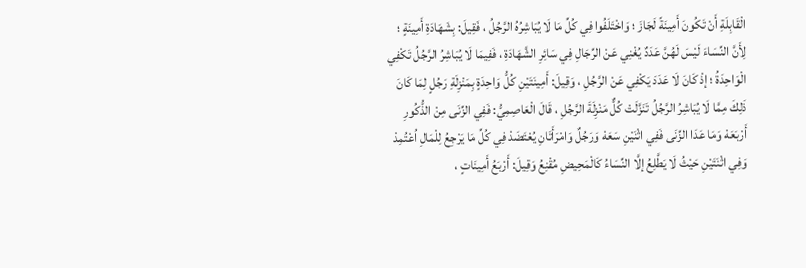الْقَابِلَةِ أَنْ تَكُونَ أَمِينَةً لَجَازَ ؛ وَاخْتَلَفُوا فِي كُلِّ مَا لَا يُبَاشِرُهُ الرَّجُلُ ، فَقِيلَ: بِشَهَادَةِ أَمِينَةٍ ؛ لِأَنَّ النِّسَاءَ لَيْسَ لَهُنَّ عَدَدٌ يُغْنِي عَنْ الرِّجَالِ فِي سَائِرِ الشَّهَادَةِ ، فَفِيمَا لَا يُبَاشِرُ الرَّجُلُ تَكْفِي الْوَاحِدَةُ ؛ إذْ كَانَ لَا عَدَدَ يَكْفِي عَنْ الرَّجُلِ ، وَقِيلَ: أَمِينَتَيْنِ كُلُّ وَاحِدَةٍ بِمَنْزِلَةِ رَجُلٍ لِمَا كَانَ ذَلِكَ مِمَّا لَا يُبَاشِرُ الرَّجُلُ تَنَزَّلَتْ كُلٌّ مَنْزِلَةَ الرَّجُلِ ، قَالَ الْعَاصِمِيُّ: فَفِي الزِّنَى مِنْ الذُّكُورِ أَرْبَعَهْ وَمَا عَدَا الزِّنَى فَفِي اثْنَيْنِ سَعَهْ وَرَجُلٌ وَامْرَأَتَانِ يُعْتَضَدْ فِي كُلِّ مَا يَرْجِعُ لِلْمَالِ اُعْتُمِدْ وَفِي اثْنَتَيْنِ حَيْثُ لَا يَطَّلِعُ إلَّا النِّسَاءُ كَالْمَحِيضِ مُقْنِعُ وَقِيلَ: أَرْبَعُ أَمِينَاتٍ ،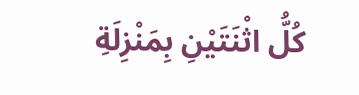كُلُّ اثْنَتَيْنِ بِمَنْزِلَةِ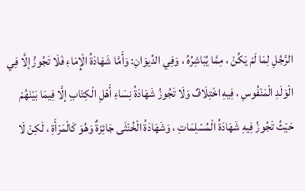الرَّجُلِ لِمَا لَمْ يَكُنْ ، مِمَّا يُبَاشِرُهُ ، وَفِي الدِّيوَانِ: وَأَمَّا شَهَادَةُ الْإِمَاءِ فَلَا تَجُوزُ إلَّا فِي الْوَلَدِ الْمَنْفُوسِ ، فِيهِ اخْتِلَافٌ وَلَا تَجُوزُ شَهَادَةُ نِسَاءِ أَهْلِ الْكِتَابِ إلَّا فِيمَا بَيْنَهُمْ حَيْثُ تَجُوزُ فِيهِ شَهَادَةُ الْمُسْلِمَاتِ ، وَشَهَادَةُ الْخُنْثَى جَائِزَةٌ وَهُوَ كَالْمَرْأَةِ ، لَكِنْ لَا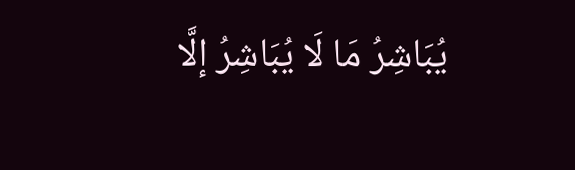يُبَاشِرُ مَا لَا يُبَاشِرُ إلَّا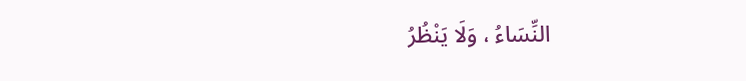النِّسَاءُ ، وَلَا يَنْظُرُ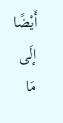أَيْضًا إلَى مَا